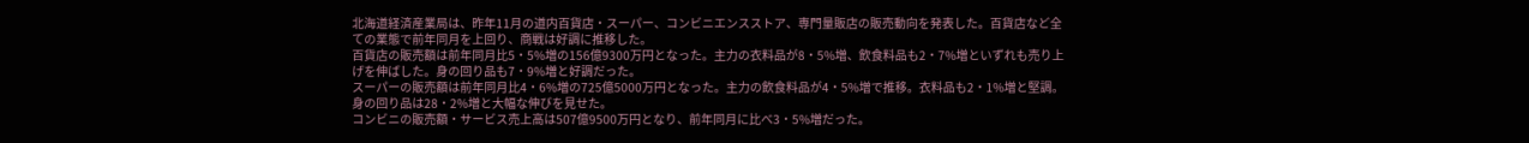北海道経済産業局は、昨年11月の道内百貨店・スーパー、コンビニエンスストア、専門量販店の販売動向を発表した。百貨店など全ての業態で前年同月を上回り、商戦は好調に推移した。
百貨店の販売額は前年同月比5・5%増の156億9300万円となった。主力の衣料品が8・5%増、飲食料品も2・7%増といずれも売り上げを伸ばした。身の回り品も7・9%増と好調だった。
スーパーの販売額は前年同月比4・6%増の725億5000万円となった。主力の飲食料品が4・5%増で推移。衣料品も2・1%増と堅調。身の回り品は28・2%増と大幅な伸びを見せた。
コンビニの販売額・サービス売上高は507億9500万円となり、前年同月に比べ3・5%増だった。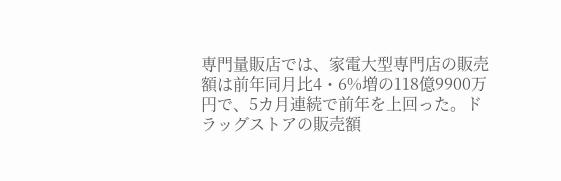専門量販店では、家電大型専門店の販売額は前年同月比4・6%増の118億9900万円で、5カ月連続で前年を上回った。ドラッグストアの販売額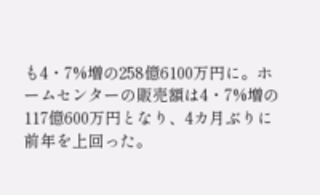も4・7%増の258億6100万円に。ホームセンターの販売額は4・7%増の117億600万円となり、4カ月ぶりに前年を上回った。